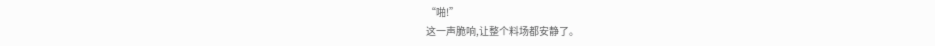“啪!”
这一声脆响,让整个料场都安静了。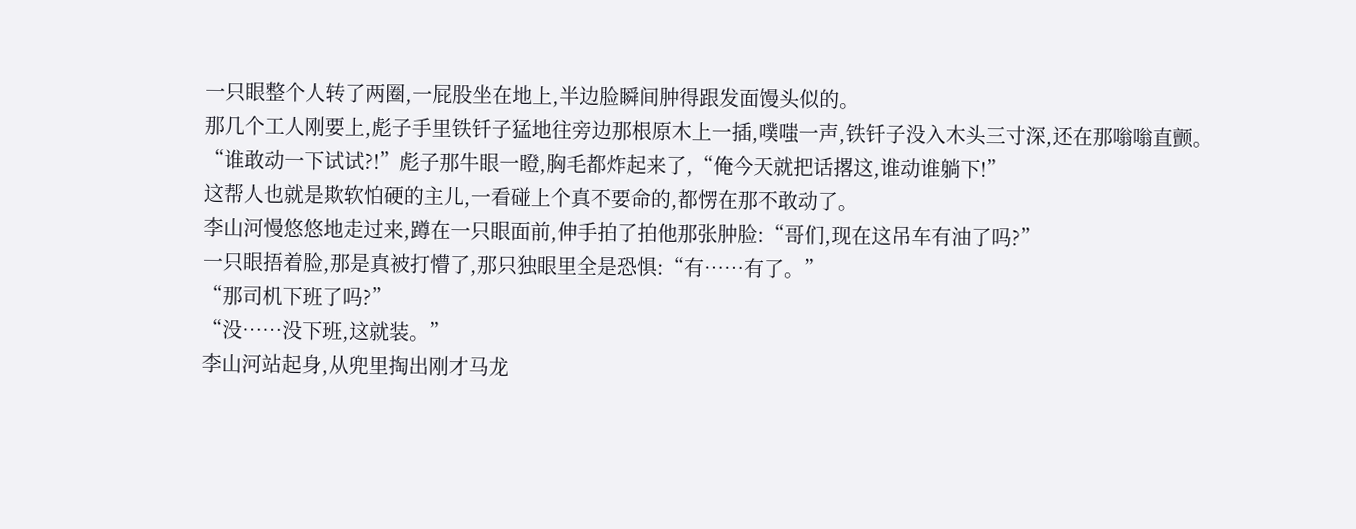一只眼整个人转了两圈,一屁股坐在地上,半边脸瞬间肿得跟发面馒头似的。
那几个工人刚要上,彪子手里铁钎子猛地往旁边那根原木上一插,噗嗤一声,铁钎子没入木头三寸深,还在那嗡嗡直颤。
“谁敢动一下试试?!”彪子那牛眼一瞪,胸毛都炸起来了,“俺今天就把话撂这,谁动谁躺下!”
这帮人也就是欺软怕硬的主儿,一看碰上个真不要命的,都愣在那不敢动了。
李山河慢悠悠地走过来,蹲在一只眼面前,伸手拍了拍他那张肿脸:“哥们,现在这吊车有油了吗?”
一只眼捂着脸,那是真被打懵了,那只独眼里全是恐惧:“有……有了。”
“那司机下班了吗?”
“没……没下班,这就装。”
李山河站起身,从兜里掏出刚才马龙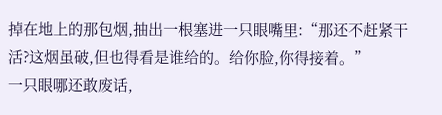掉在地上的那包烟,抽出一根塞进一只眼嘴里:“那还不赶紧干活?这烟虽破,但也得看是谁给的。给你脸,你得接着。”
一只眼哪还敢废话,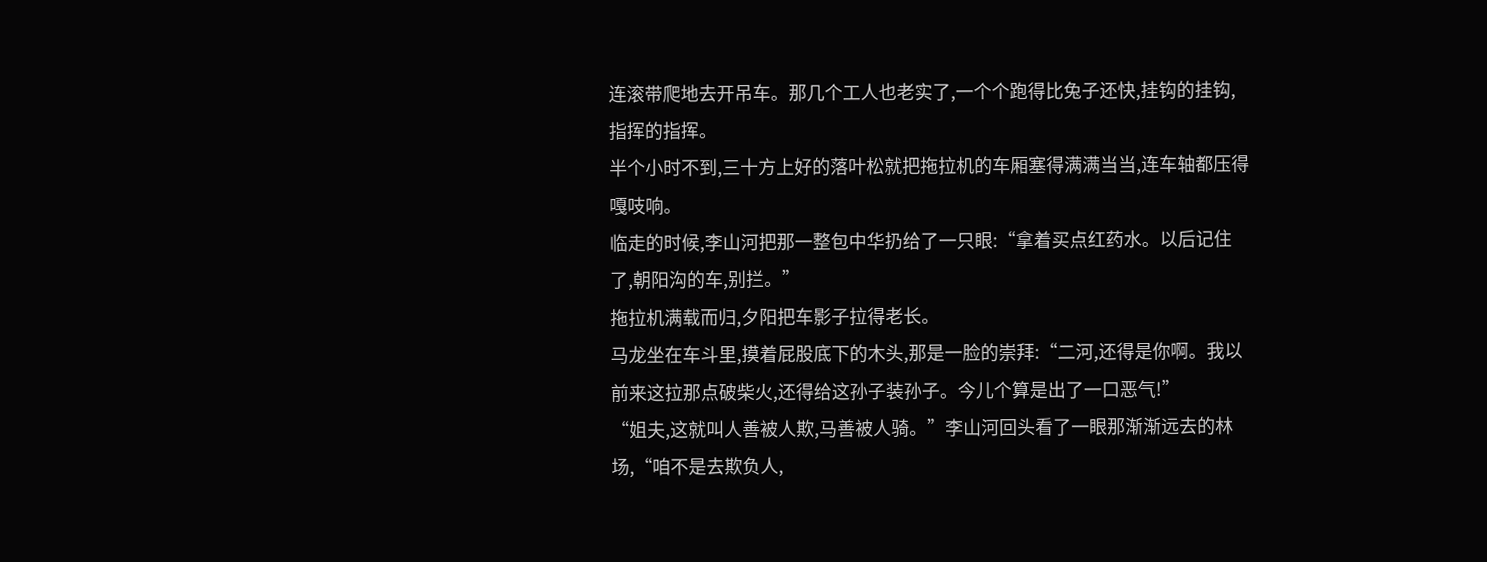连滚带爬地去开吊车。那几个工人也老实了,一个个跑得比兔子还快,挂钩的挂钩,指挥的指挥。
半个小时不到,三十方上好的落叶松就把拖拉机的车厢塞得满满当当,连车轴都压得嘎吱响。
临走的时候,李山河把那一整包中华扔给了一只眼:“拿着买点红药水。以后记住了,朝阳沟的车,别拦。”
拖拉机满载而归,夕阳把车影子拉得老长。
马龙坐在车斗里,摸着屁股底下的木头,那是一脸的崇拜:“二河,还得是你啊。我以前来这拉那点破柴火,还得给这孙子装孙子。今儿个算是出了一口恶气!”
“姐夫,这就叫人善被人欺,马善被人骑。”李山河回头看了一眼那渐渐远去的林场,“咱不是去欺负人,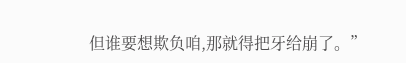但谁要想欺负咱,那就得把牙给崩了。”